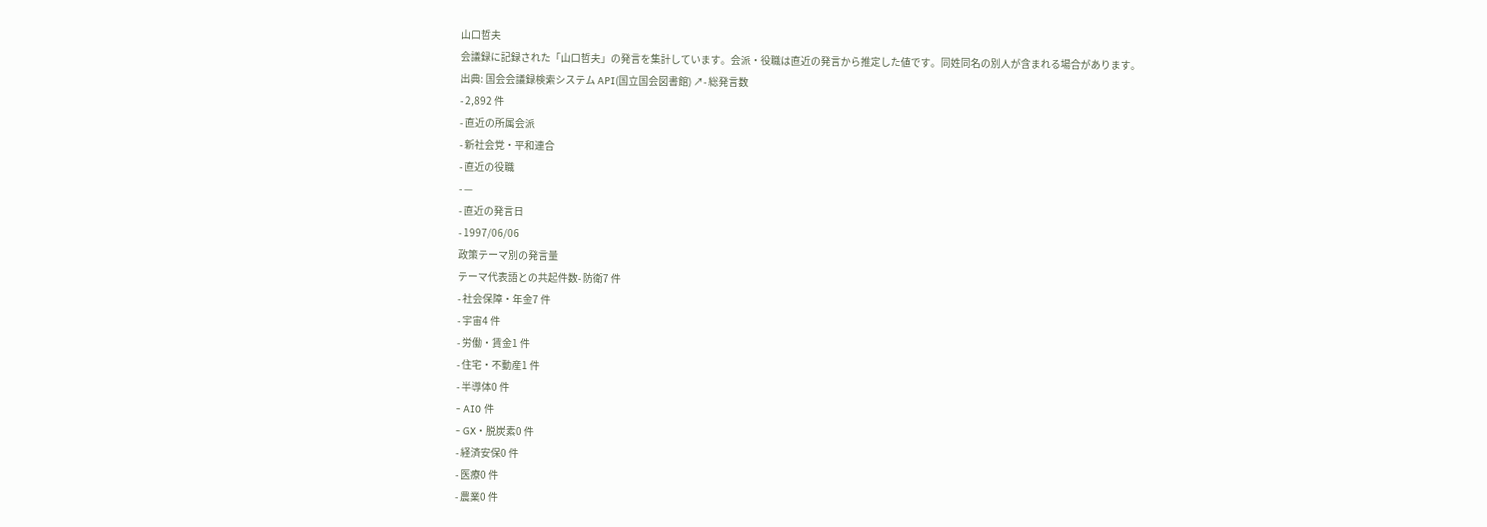山口哲夫
会議録に記録された「山口哲夫」の発言を集計しています。会派・役職は直近の発言から推定した値です。同姓同名の別人が含まれる場合があります。
出典: 国会会議録検索システム API(国立国会図書館) ↗- 総発言数
- 2,892 件
- 直近の所属会派
- 新社会党・平和連合
- 直近の役職
- —
- 直近の発言日
- 1997/06/06
政策テーマ別の発言量
テーマ代表語との共起件数- 防衛7 件
- 社会保障・年金7 件
- 宇宙4 件
- 労働・賃金1 件
- 住宅・不動産1 件
- 半導体0 件
- AI0 件
- GX・脱炭素0 件
- 経済安保0 件
- 医療0 件
- 農業0 件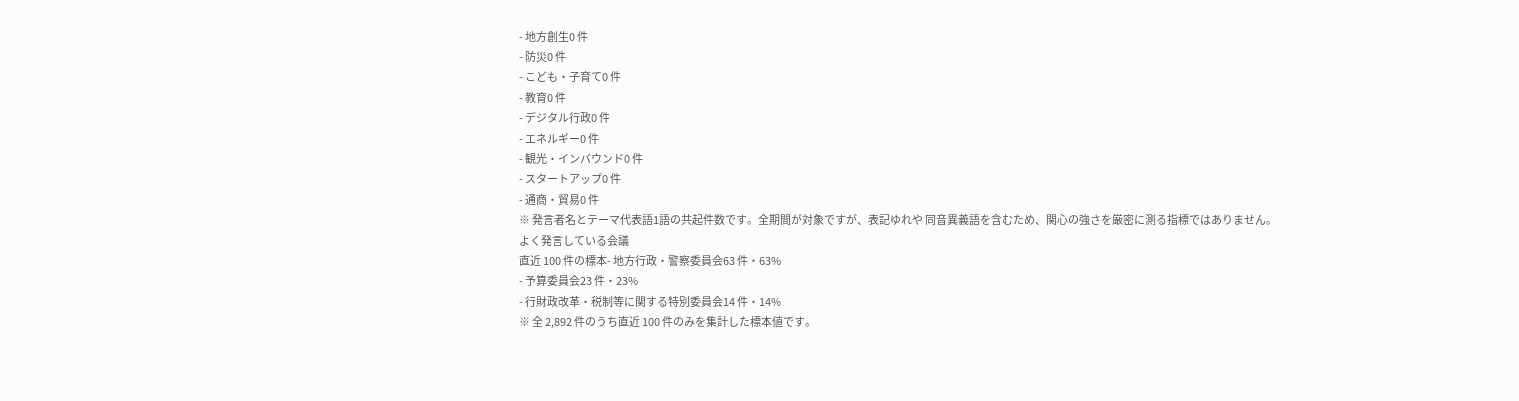- 地方創生0 件
- 防災0 件
- こども・子育て0 件
- 教育0 件
- デジタル行政0 件
- エネルギー0 件
- 観光・インバウンド0 件
- スタートアップ0 件
- 通商・貿易0 件
※ 発言者名とテーマ代表語1語の共起件数です。全期間が対象ですが、表記ゆれや 同音異義語を含むため、関心の強さを厳密に測る指標ではありません。
よく発言している会議
直近 100 件の標本- 地方行政・警察委員会63 件・63%
- 予算委員会23 件・23%
- 行財政改革・税制等に関する特別委員会14 件・14%
※ 全 2,892 件のうち直近 100 件のみを集計した標本値です。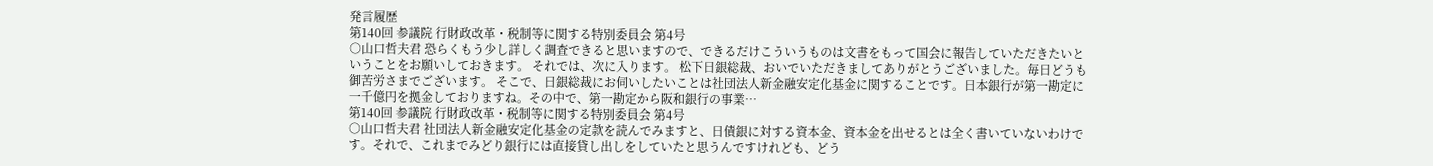発言履歴
第140回 参議院 行財政改革・税制等に関する特別委員会 第4号
○山口哲夫君 恐らくもう少し詳しく調査できると思いますので、できるだけこういうものは文書をもって国会に報告していただきたいということをお願いしておきます。 それでは、次に入ります。 松下日銀総裁、おいでいただきましてありがとうございました。毎日どうも御苦労さまでございます。 そこで、日銀総裁にお伺いしたいことは社団法人新金融安定化基金に関することです。日本銀行が第一勘定に一千億円を拠金しておりますね。その中で、第一勘定から阪和銀行の事業…
第140回 参議院 行財政改革・税制等に関する特別委員会 第4号
○山口哲夫君 社団法人新金融安定化基金の定款を読んでみますと、日債銀に対する資本金、資本金を出せるとは全く書いていないわけです。それで、これまでみどり銀行には直接貸し出しをしていたと思うんですけれども、どう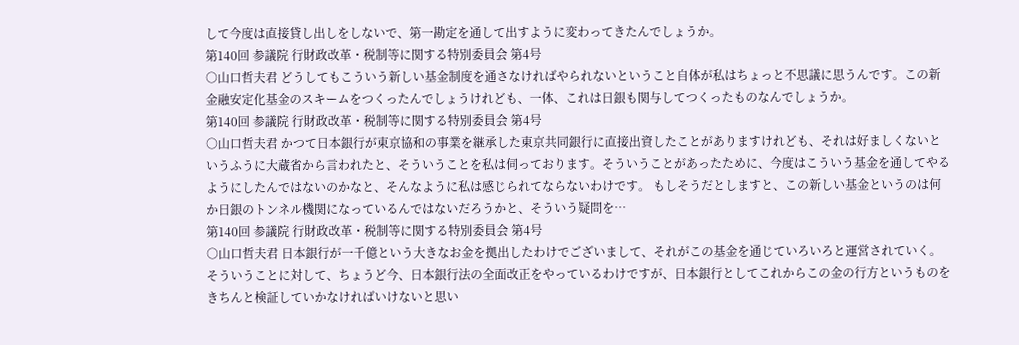して今度は直接貸し出しをしないで、第一勘定を通して出すように変わってきたんでしょうか。
第140回 参議院 行財政改革・税制等に関する特別委員会 第4号
○山口哲夫君 どうしてもこういう新しい基金制度を通さなければやられないということ自体が私はちょっと不思議に思うんです。この新金融安定化基金のスキームをつくったんでしょうけれども、一体、これは日銀も関与してつくったものなんでしょうか。
第140回 参議院 行財政改革・税制等に関する特別委員会 第4号
○山口哲夫君 かつて日本銀行が東京協和の事業を継承した東京共同銀行に直接出資したことがありますけれども、それは好ましくないというふうに大蔵省から言われたと、そういうことを私は伺っております。そういうことがあったために、今度はこういう基金を通してやるようにしたんではないのかなと、そんなように私は感じられてならないわけです。 もしそうだとしますと、この新しい基金というのは何か日銀のトンネル機関になっているんではないだろうかと、そういう疑問を…
第140回 参議院 行財政改革・税制等に関する特別委員会 第4号
○山口哲夫君 日本銀行が一千億という大きなお金を拠出したわけでございまして、それがこの基金を通じていろいろと運営されていく。そういうことに対して、ちょうど今、日本銀行法の全面改正をやっているわけですが、日本銀行としてこれからこの金の行方というものをきちんと検証していかなければいけないと思い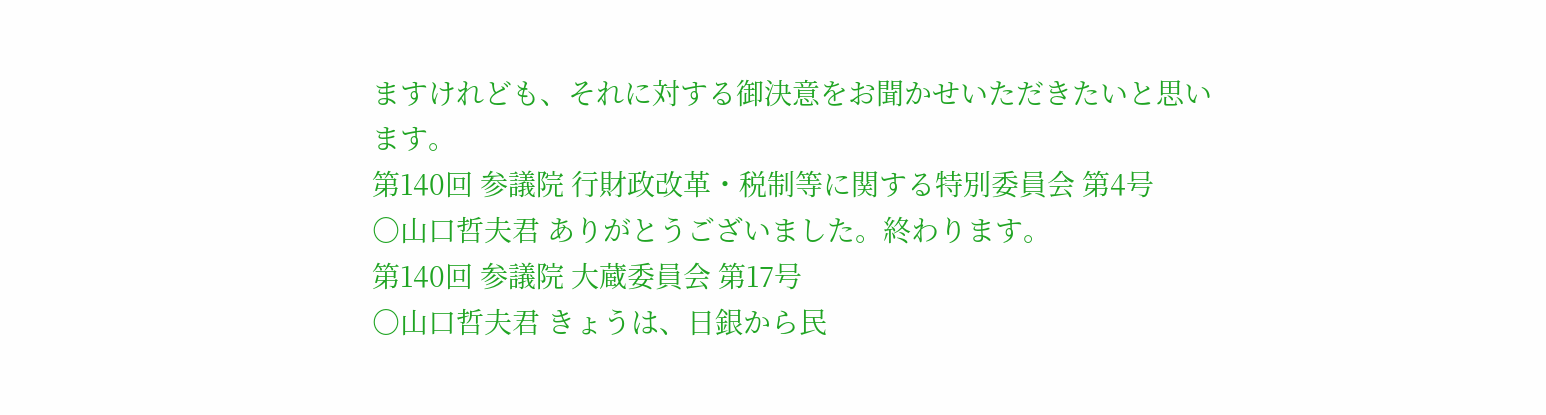ますけれども、それに対する御決意をお聞かせいただきたいと思います。
第140回 参議院 行財政改革・税制等に関する特別委員会 第4号
○山口哲夫君 ありがとうございました。終わります。
第140回 参議院 大蔵委員会 第17号
○山口哲夫君 きょうは、日銀から民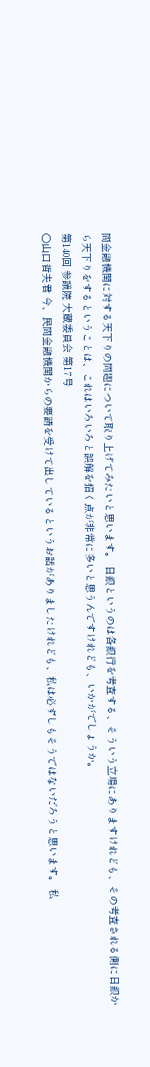間金融機関に対する天下りの問題について取り上げてみたいと思います。 日銀というのは各銀行を考査する、そういう立場にありますけれども、その考査される側に日銀から天下りをするということは、これはいろいろと誤解を招く点が非常に多いと思うんですけれども、いかがでしょうか。
第140回 参議院 大蔵委員会 第17号
○山口哲夫君 今、民間金融機関からの要請を受けて出しているというお話がありましたけれども、私は必ずしもそうではないだろうと思います。 私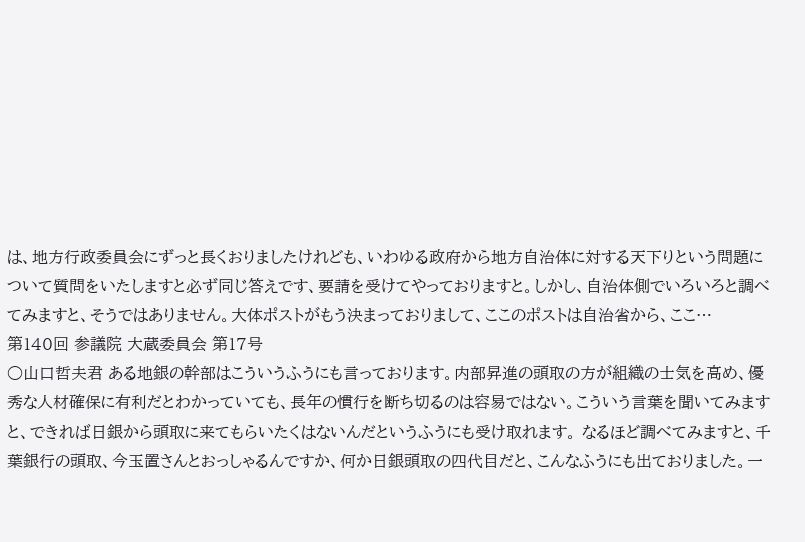は、地方行政委員会にずっと長くおりましたけれども、いわゆる政府から地方自治体に対する天下りという問題について質問をいたしますと必ず同じ答えです、要請を受けてやっておりますと。しかし、自治体側でいろいろと調べてみますと、そうではありません。大体ポストがもう決まっておりまして、ここのポストは自治省から、ここ…
第140回 参議院 大蔵委員会 第17号
○山口哲夫君 ある地銀の幹部はこういうふうにも言っております。内部昇進の頭取の方が組織の士気を高め、優秀な人材確保に有利だとわかっていても、長年の慣行を断ち切るのは容易ではない。こういう言葉を聞いてみますと、できれば日銀から頭取に来てもらいたくはないんだというふうにも受け取れます。 なるほど調べてみますと、千葉銀行の頭取、今玉置さんとおっしゃるんですか、何か日銀頭取の四代目だと、こんなふうにも出ておりました。一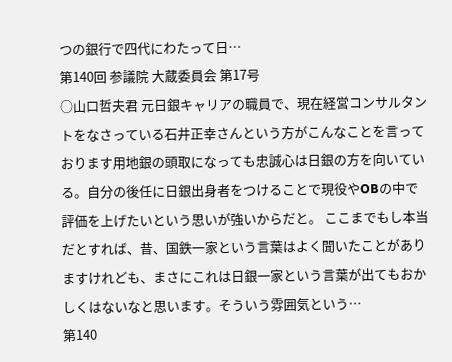つの銀行で四代にわたって日…
第140回 参議院 大蔵委員会 第17号
○山口哲夫君 元日銀キャリアの職員で、現在経営コンサルタントをなさっている石井正幸さんという方がこんなことを言っております用地銀の頭取になっても忠誠心は日銀の方を向いている。自分の後任に日銀出身者をつけることで現役やOBの中で評価を上げたいという思いが強いからだと。 ここまでもし本当だとすれば、昔、国鉄一家という言葉はよく聞いたことがありますけれども、まさにこれは日銀一家という言葉が出てもおかしくはないなと思います。そういう雰囲気という…
第140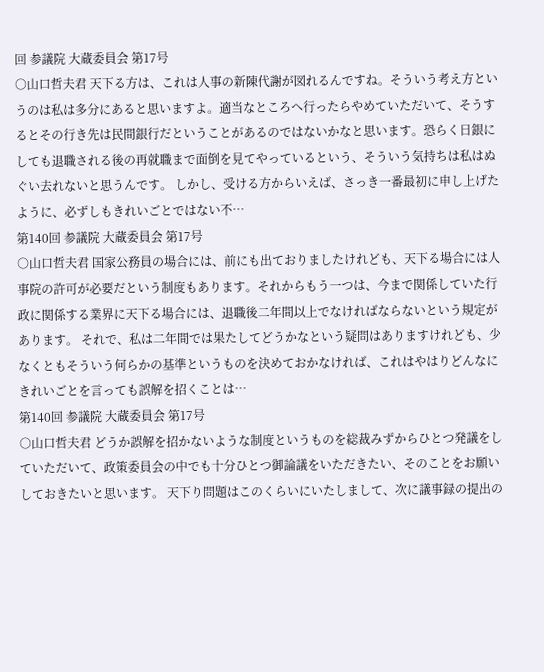回 参議院 大蔵委員会 第17号
○山口哲夫君 天下る方は、これは人事の新陳代謝が図れるんですね。そういう考え方というのは私は多分にあると思いますよ。適当なところへ行ったらやめていただいて、そうするとその行き先は民間銀行だということがあるのではないかなと思います。恐らく日銀にしても退職される後の再就職まで面倒を見てやっているという、そういう気持ちは私はぬぐい去れないと思うんです。 しかし、受ける方からいえば、さっき一番最初に申し上げたように、必ずしもきれいごとではない不…
第140回 参議院 大蔵委員会 第17号
○山口哲夫君 国家公務員の場合には、前にも出ておりましたけれども、天下る場合には人事院の許可が必要だという制度もあります。それからもう一つは、今まで関係していた行政に関係する業界に天下る場合には、退職後二年間以上でなければならないという規定があります。 それで、私は二年間では果たしてどうかなという疑問はありますけれども、少なくともそういう何らかの基準というものを決めておかなければ、これはやはりどんなにきれいごとを言っても誤解を招くことは…
第140回 参議院 大蔵委員会 第17号
○山口哲夫君 どうか誤解を招かないような制度というものを総裁みずからひとつ発議をしていただいて、政策委員会の中でも十分ひとつ御論議をいただきたい、そのことをお願いしておきたいと思います。 天下り問題はこのくらいにいたしまして、次に議事録の提出の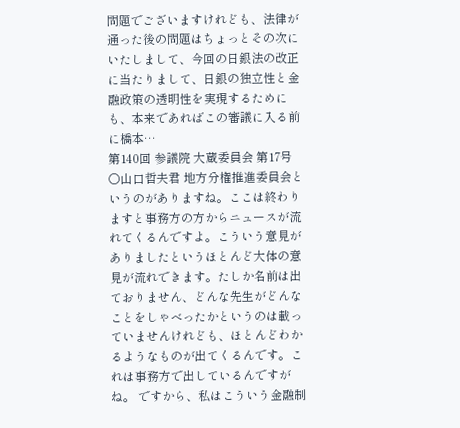問題でございますけれども、法律が通った後の問題はちょっとその次にいたしまして、今回の日銀法の改正に当たりまして、日銀の独立性と金融政策の透明性を実現するためにも、本来であればこの審議に入る前に橋本…
第140回 参議院 大蔵委員会 第17号
○山口哲夫君 地方分権推進委員会というのがありますね。ここは終わりますと事務方の方からニュースが流れてくるんですよ。こういう意見がありましたというほとんど大体の意見が流れできます。たしか名前は出ておりません、どんな先生がどんなことをしゃべったかというのは載っていませんけれども、ほとんどわかるようなものが出てくるんです。これは事務方で出しているんですがね。 ですから、私はこういう金融制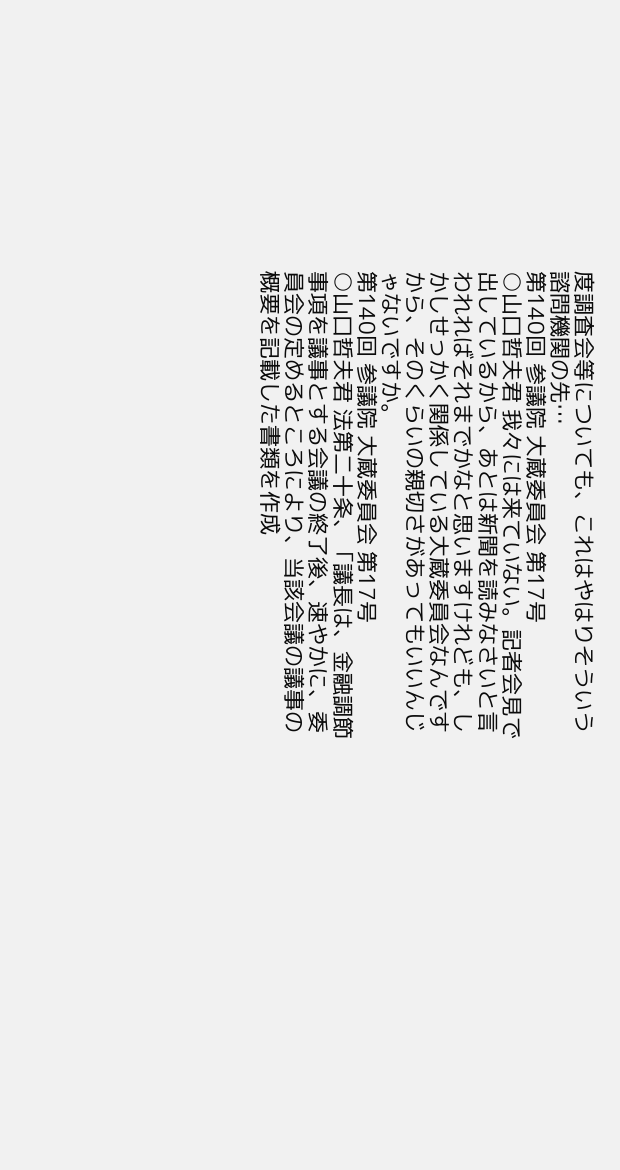度調査会等についても、これはやはりそういう諮問機関の先…
第140回 参議院 大蔵委員会 第17号
○山口哲夫君 我々には来ていない。記者会見で出しているから、あとは新聞を読みなさいと言われればそれまでかなと思いますけれども、しかしせっかく関係している大蔵委員会なんですから、そのくらいの親切さがあってもいいんじゃないですか。
第140回 参議院 大蔵委員会 第17号
○山口哲夫君 法第二十条、「議長は、金融調節事項を議事とする会議の終了後、速やかに、委員会の定めるところにより、当該会議の議事の概要を記載した書類を作成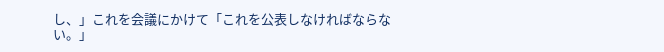し、」これを会議にかけて「これを公表しなければならない。」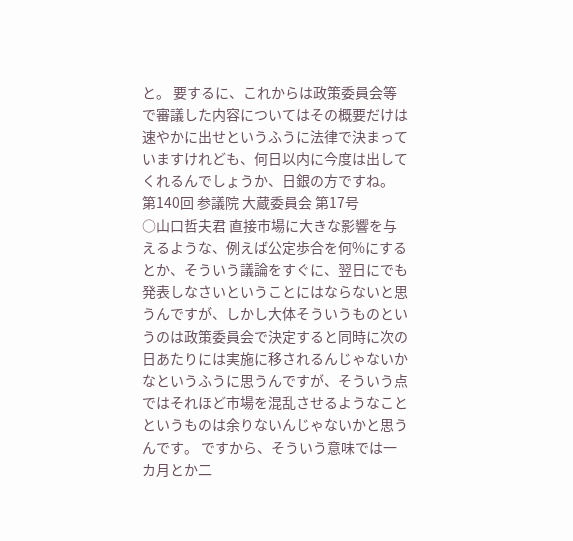と。 要するに、これからは政策委員会等で審議した内容についてはその概要だけは速やかに出せというふうに法律で決まっていますけれども、何日以内に今度は出してくれるんでしょうか、日銀の方ですね。
第140回 参議院 大蔵委員会 第17号
○山口哲夫君 直接市場に大きな影響を与えるような、例えば公定歩合を何%にするとか、そういう議論をすぐに、翌日にでも発表しなさいということにはならないと思うんですが、しかし大体そういうものというのは政策委員会で決定すると同時に次の日あたりには実施に移されるんじゃないかなというふうに思うんですが、そういう点ではそれほど市場を混乱させるようなことというものは余りないんじゃないかと思うんです。 ですから、そういう意味では一カ月とか二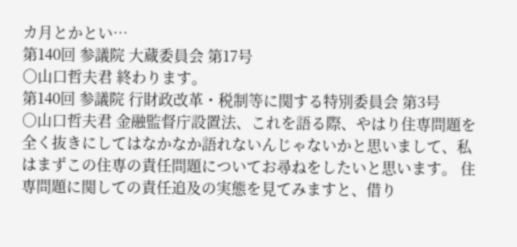カ月とかとい…
第140回 参議院 大蔵委員会 第17号
○山口哲夫君 終わります。
第140回 参議院 行財政改革・税制等に関する特別委員会 第3号
○山口哲夫君 金融監督庁設置法、これを語る際、やはり住専問題を全く抜きにしてはなかなか語れないんじゃないかと思いまして、私はまずこの住専の責任問題についてお尋ねをしたいと思います。 住専問題に関しての責任追及の実態を見てみますと、借り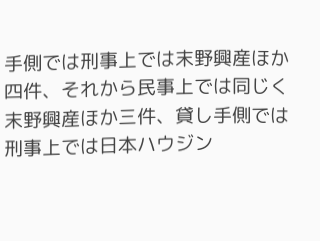手側では刑事上では末野興産ほか四件、それから民事上では同じく末野興産ほか三件、貸し手側では刑事上では日本ハウジン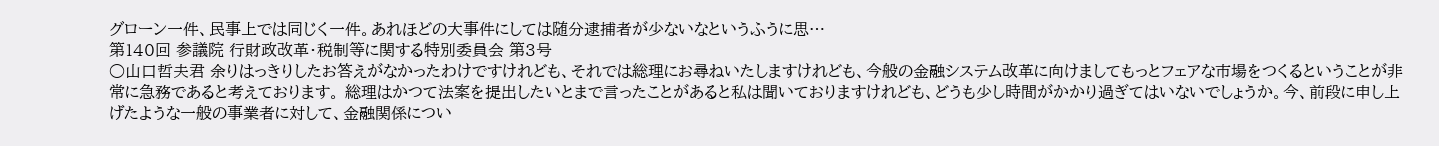グローン一件、民事上では同じく一件。あれほどの大事件にしては随分逮捕者が少ないなというふうに思…
第140回 参議院 行財政改革・税制等に関する特別委員会 第3号
○山口哲夫君 余りはっきりしたお答えがなかったわけですけれども、それでは総理にお尋ねいたしますけれども、今般の金融システム改革に向けましてもっとフェアな市場をつくるということが非常に急務であると考えております。 総理はかつて法案を提出したいとまで言ったことがあると私は聞いておりますけれども、どうも少し時間がかかり過ぎてはいないでしょうか。今、前段に申し上げたような一般の事業者に対して、金融関係につい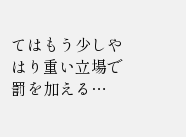てはもう少しやはり重い立場で罰を加える…